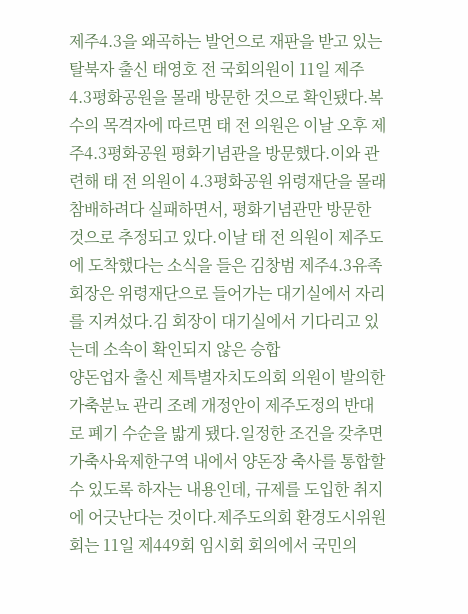제주4.3을 왜곡하는 발언으로 재판을 받고 있는 탈북자 출신 태영호 전 국회의원이 11일 제주4.3평화공원을 몰래 방문한 것으로 확인됐다.복수의 목격자에 따르면 태 전 의원은 이날 오후 제주4.3평화공원 평화기념관을 방문했다.이와 관련해 태 전 의원이 4.3평화공원 위령재단을 몰래 참배하려다 실패하면서, 평화기념관만 방문한 것으로 추정되고 있다.이날 태 전 의원이 제주도에 도착했다는 소식을 들은 김창범 제주4.3유족회장은 위령재단으로 들어가는 대기실에서 자리를 지켜섰다.김 회장이 대기실에서 기다리고 있는데 소속이 확인되지 않은 승합
양돈업자 출신 제특별자치도의회 의원이 발의한 가축분뇨 관리 조례 개정안이 제주도정의 반대로 폐기 수순을 밟게 됐다.일정한 조건을 갖추면 가축사육제한구역 내에서 양돈장 축사를 통합할 수 있도록 하자는 내용인데, 규제를 도입한 취지에 어긋난다는 것이다.제주도의회 환경도시위원회는 11일 제449회 임시회 회의에서 국민의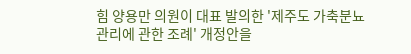힘 양용만 의원이 대표 발의한 '제주도 가축분뇨 관리에 관한 조례' 개정안을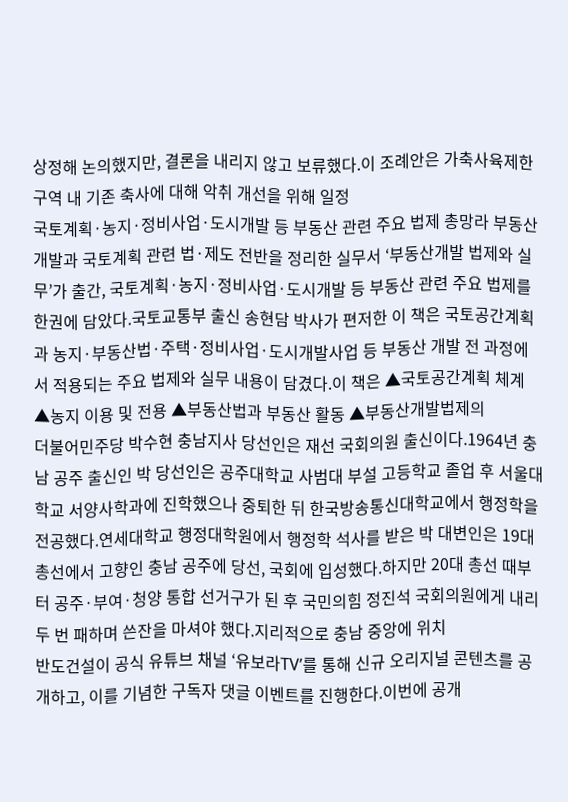상정해 논의했지만, 결론을 내리지 않고 보류했다.이 조례안은 가축사육제한구역 내 기존 축사에 대해 악취 개선을 위해 일정
국토계획·농지·정비사업·도시개발 등 부동산 관련 주요 법제 총망라 부동산 개발과 국토계획 관련 법·제도 전반을 정리한 실무서 ‘부동산개발 법제와 실무’가 출간, 국토계획·농지·정비사업·도시개발 등 부동산 관련 주요 법제를 한권에 담았다.국토교통부 출신 송현담 박사가 편저한 이 책은 국토공간계획과 농지·부동산법·주택·정비사업·도시개발사업 등 부동산 개발 전 과정에서 적용되는 주요 법제와 실무 내용이 담겼다.이 책은 ▲국토공간계획 체계 ▲농지 이용 및 전용 ▲부동산법과 부동산 활동 ▲부동산개발법제의
더불어민주당 박수현 충남지사 당선인은 재선 국회의원 출신이다.1964년 충남 공주 출신인 박 당선인은 공주대학교 사범대 부설 고등학교 졸업 후 서울대학교 서양사학과에 진학했으나 중퇴한 뒤 한국방송통신대학교에서 행정학을 전공했다.연세대학교 행정대학원에서 행정학 석사를 받은 박 대변인은 19대 총선에서 고향인 충남 공주에 당선, 국회에 입성했다.하지만 20대 총선 때부터 공주·부여·청양 통합 선거구가 된 후 국민의힘 정진석 국회의원에게 내리 두 번 패하며 쓴잔을 마셔야 했다.지리적으로 충남 중앙에 위치
반도건설이 공식 유튜브 채널 ‘유보라TV’를 통해 신규 오리지널 콘텐츠를 공개하고, 이를 기념한 구독자 댓글 이벤트를 진행한다.이번에 공개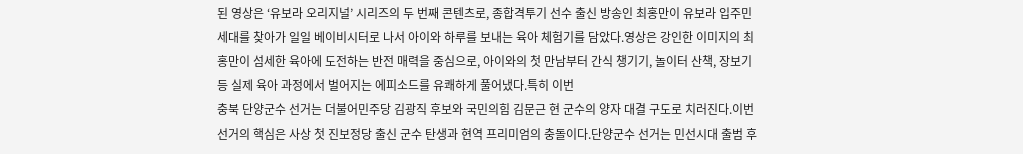된 영상은 ‘유보라 오리지널’ 시리즈의 두 번째 콘텐츠로, 종합격투기 선수 출신 방송인 최홍만이 유보라 입주민 세대를 찾아가 일일 베이비시터로 나서 아이와 하루를 보내는 육아 체험기를 담았다.영상은 강인한 이미지의 최홍만이 섬세한 육아에 도전하는 반전 매력을 중심으로, 아이와의 첫 만남부터 간식 챙기기, 놀이터 산책, 장보기 등 실제 육아 과정에서 벌어지는 에피소드를 유쾌하게 풀어냈다.특히 이번
충북 단양군수 선거는 더불어민주당 김광직 후보와 국민의힘 김문근 현 군수의 양자 대결 구도로 치러진다.이번 선거의 핵심은 사상 첫 진보정당 출신 군수 탄생과 현역 프리미엄의 충돌이다.단양군수 선거는 민선시대 출범 후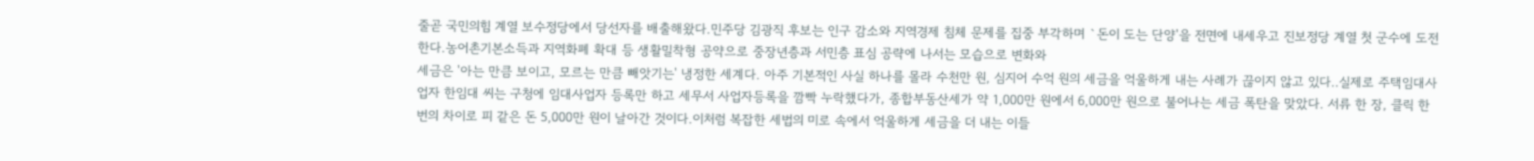줄곧 국민의힘 계열 보수정당에서 당선자를 배출해왔다.민주당 김광직 후보는 인구 감소와 지역경제 침체 문제를 집중 부각하며 `돈이 도는 단양'을 전면에 내세우고 진보정당 계열 첫 군수에 도전한다.농어촌기본소득과 지역화폐 확대 등 생활밀착형 공약으로 중장년층과 서민층 표심 공략에 나서는 모습으로 변화와
세금은 '아는 만큼 보이고, 모르는 만큼 빼앗기는' 냉정한 세계다. 아주 기본적인 사실 하나를 몰라 수천만 원, 심지어 수억 원의 세금을 억울하게 내는 사례가 끊이지 않고 있다..실제로 주택임대사업자 한임대 씨는 구청에 임대사업자 등록만 하고 세무서 사업자등록을 깜빡 누락했다가, 종합부동산세가 약 1,000만 원에서 6,000만 원으로 불어나는 세금 폭탄을 맞았다. 서류 한 장, 클릭 한 번의 차이로 피 같은 돈 5,000만 원이 날아간 것이다.이처럼 복잡한 세법의 미로 속에서 억울하게 세금을 더 내는 이들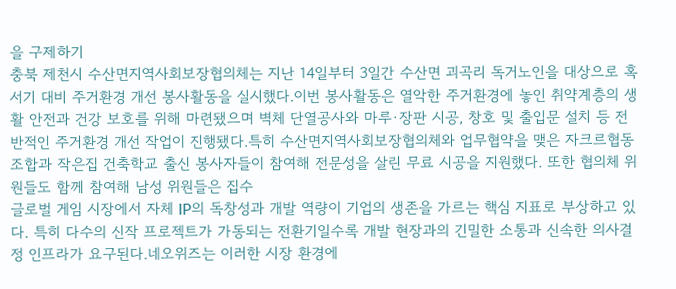을 구제하기
충북 제천시 수산면지역사회보장협의체는 지난 14일부터 3일간 수산면 괴곡리 독거노인을 대상으로 혹서기 대비 주거환경 개선 봉사활동을 실시했다.이번 봉사활동은 열악한 주거환경에 놓인 취약계층의 생활 안전과 건강 보호를 위해 마련됐으며 벽체 단열공사와 마루·장판 시공, 창호 및 출입문 설치 등 전반적인 주거환경 개선 작업이 진행됐다.특히 수산면지역사회보장협의체와 업무협약을 맺은 자크르협동조합과 작은집 건축학교 출신 봉사자들이 참여해 전문성을 살린 무료 시공을 지원했다. 또한 협의체 위원들도 함께 참여해 남성 위원들은 집수
글로벌 게임 시장에서 자체 IP의 독창성과 개발 역량이 기업의 생존을 가르는 핵심 지표로 부상하고 있다. 특히 다수의 신작 프로젝트가 가동되는 전환기일수록 개발 현장과의 긴밀한 소통과 신속한 의사결정 인프라가 요구된다.네오위즈는 이러한 시장 환경에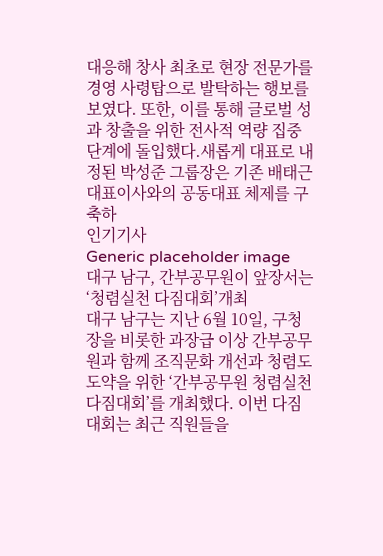대응해 창사 최초로 현장 전문가를 경영 사령탑으로 발탁하는 행보를 보였다. 또한, 이를 통해 글로벌 성과 창출을 위한 전사적 역량 집중 단계에 돌입했다.새롭게 대표로 내정된 박성준 그룹장은 기존 배태근 대표이사와의 공동대표 체제를 구축하
인기기사
Generic placeholder image
대구 남구, 간부공무원이 앞장서는 ‘청렴실천 다짐대회’개최
대구 남구는 지난 6월 10일, 구청장을 비롯한 과장급 이상 간부공무원과 함께 조직문화 개선과 청렴도 도약을 위한 ‘간부공무원 청렴실천 다짐대회’를 개최했다. 이번 다짐대회는 최근 직원들을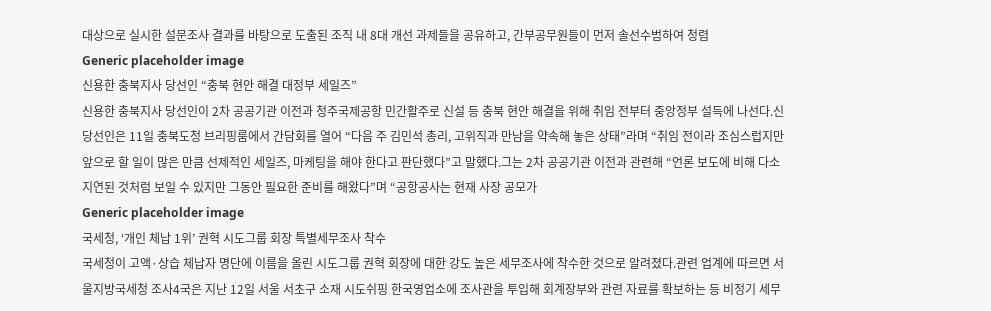대상으로 실시한 설문조사 결과를 바탕으로 도출된 조직 내 8대 개선 과제들을 공유하고, 간부공무원들이 먼저 솔선수범하여 청렴
Generic placeholder image
신용한 충북지사 당선인 “충북 현안 해결 대정부 세일즈”
신용한 충북지사 당선인이 2차 공공기관 이전과 청주국제공항 민간활주로 신설 등 충북 현안 해결을 위해 취임 전부터 중앙정부 설득에 나선다.신 당선인은 11일 충북도청 브리핑룸에서 간담회를 열어 “다음 주 김민석 총리, 고위직과 만남을 약속해 놓은 상태”라며 “취임 전이라 조심스럽지만 앞으로 할 일이 많은 만큼 선제적인 세일즈, 마케팅을 해야 한다고 판단했다”고 말했다.그는 2차 공공기관 이전과 관련해 “언론 보도에 비해 다소 지연된 것처럼 보일 수 있지만 그동안 필요한 준비를 해왔다”며 “공항공사는 현재 사장 공모가
Generic placeholder image
국세청, ‘개인 체납 1위’ 권혁 시도그룹 회장 특별세무조사 착수
국세청이 고액·상습 체납자 명단에 이름을 올린 시도그룹 권혁 회장에 대한 강도 높은 세무조사에 착수한 것으로 알려졌다.관련 업계에 따르면 서울지방국세청 조사4국은 지난 12일 서울 서초구 소재 시도쉬핑 한국영업소에 조사관을 투입해 회계장부와 관련 자료를 확보하는 등 비정기 세무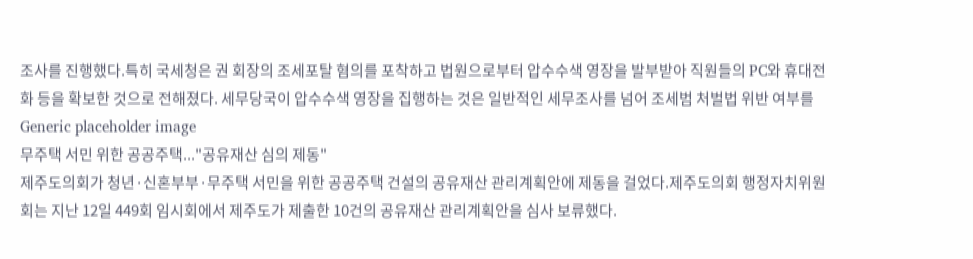조사를 진행했다.특히 국세청은 권 회장의 조세포탈 혐의를 포착하고 법원으로부터 압수수색 영장을 발부받아 직원들의 PC와 휴대전화 등을 확보한 것으로 전해졌다. 세무당국이 압수수색 영장을 집행하는 것은 일반적인 세무조사를 넘어 조세범 처벌법 위반 여부를
Generic placeholder image
무주택 서민 위한 공공주택..."공유재산 심의 제동"
제주도의회가 청년·신혼부부·무주택 서민을 위한 공공주택 건설의 공유재산 관리계획안에 제동을 걸었다.제주도의회 행정자치위원회는 지난 12일 449회 임시회에서 제주도가 제출한 10건의 공유재산 관리계획안을 심사 보류했다.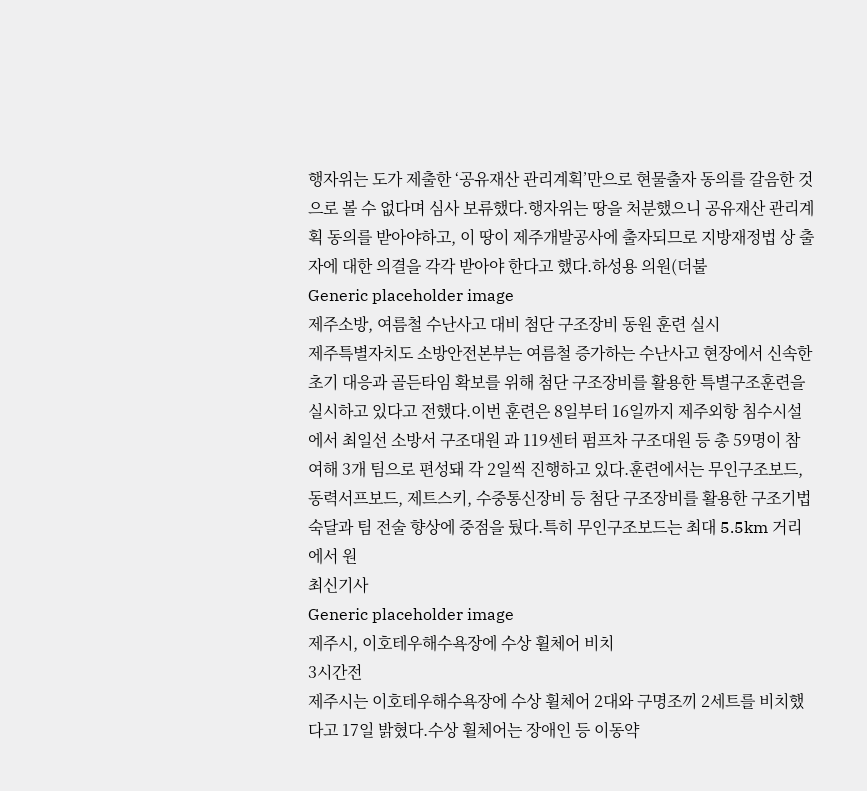행자위는 도가 제출한 ‘공유재산 관리계획’만으로 현물출자 동의를 갈음한 것으로 볼 수 없다며 심사 보류했다.행자위는 땅을 처분했으니 공유재산 관리계획 동의를 받아야하고, 이 땅이 제주개발공사에 출자되므로 지방재정법 상 출자에 대한 의결을 각각 받아야 한다고 했다.하성용 의원(더불
Generic placeholder image
제주소방, 여름철 수난사고 대비 첨단 구조장비 동원 훈련 실시
제주특별자치도 소방안전본부는 여름철 증가하는 수난사고 현장에서 신속한 초기 대응과 골든타임 확보를 위해 첨단 구조장비를 활용한 특별구조훈련을 실시하고 있다고 전했다.이번 훈련은 8일부터 16일까지 제주외항 침수시설에서 최일선 소방서 구조대원 과 119센터 펌프차 구조대원 등 총 59명이 참여해 3개 팀으로 편성돼 각 2일씩 진행하고 있다.훈련에서는 무인구조보드, 동력서프보드, 제트스키, 수중통신장비 등 첨단 구조장비를 활용한 구조기법 숙달과 팀 전술 향상에 중점을 뒀다.특히 무인구조보드는 최대 5.5km 거리에서 원
최신기사
Generic placeholder image
제주시, 이호테우해수욕장에 수상 휠체어 비치
3시간전
제주시는 이호테우해수욕장에 수상 휠체어 2대와 구명조끼 2세트를 비치했다고 17일 밝혔다.수상 휠체어는 장애인 등 이동약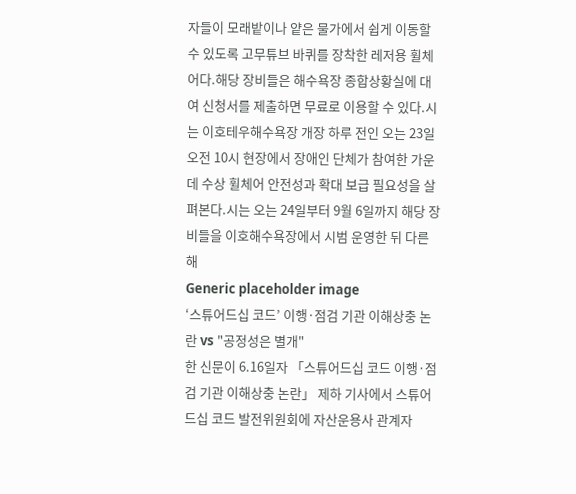자들이 모래밭이나 얕은 물가에서 쉽게 이동할 수 있도록 고무튜브 바퀴를 장착한 레저용 휠체어다.해당 장비들은 해수욕장 종합상황실에 대여 신청서를 제출하면 무료로 이용할 수 있다.시는 이호테우해수욕장 개장 하루 전인 오는 23일 오전 10시 현장에서 장애인 단체가 참여한 가운데 수상 휠체어 안전성과 확대 보급 필요성을 살펴본다.시는 오는 24일부터 9월 6일까지 해당 장비들을 이호해수욕장에서 시범 운영한 뒤 다른 해
Generic placeholder image
‘스튜어드십 코드’ 이행·점검 기관 이해상충 논란 vs "공정성은 별개"
한 신문이 6.16일자 「스튜어드십 코드 이행·점검 기관 이해상충 논란」 제하 기사에서 스튜어드십 코드 발전위원회에 자산운용사 관계자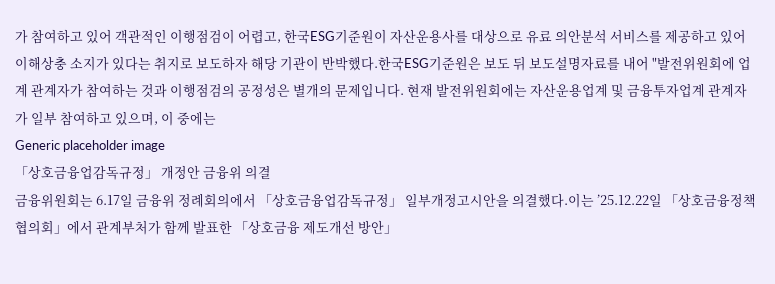가 참여하고 있어 객관적인 이행점검이 어렵고, 한국ESG기준원이 자산운용사를 대상으로 유료 의안분석 서비스를 제공하고 있어 이해상충 소지가 있다는 취지로 보도하자 해당 기관이 반박했다.한국ESG기준원은 보도 뒤 보도설명자료를 내어 "발전위원회에 업계 관계자가 참여하는 것과 이행점검의 공정성은 별개의 문제입니다. 현재 발전위원회에는 자산운용업계 및 금융투자업계 관계자가 일부 참여하고 있으며, 이 중에는
Generic placeholder image
「상호금융업감독규정」 개정안 금융위 의결
금융위원회는 6.17일 금융위 정례회의에서 「상호금융업감독규정」 일부개정고시안을 의결했다.이는 ’25.12.22일 「상호금융정책협의회」에서 관계부처가 함께 발표한 「상호금융 제도개선 방안」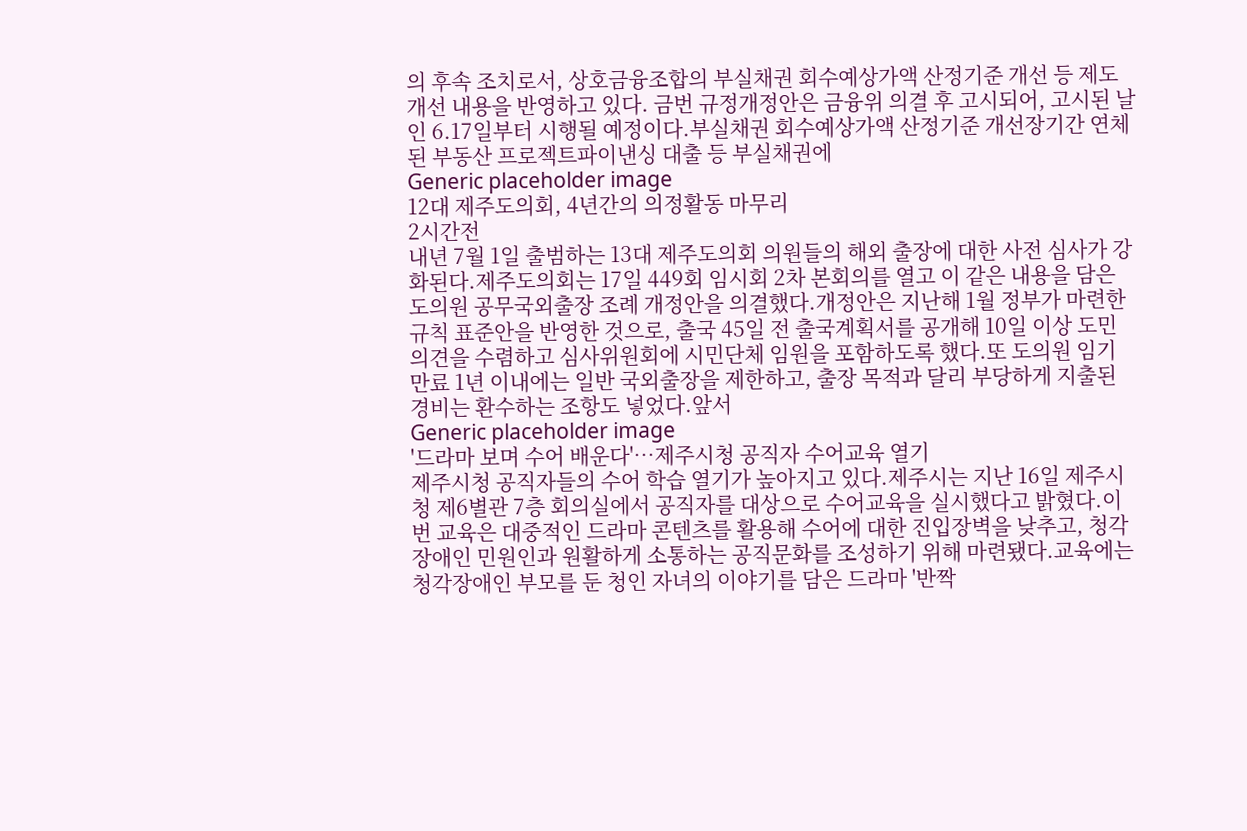의 후속 조치로서, 상호금융조합의 부실채권 회수예상가액 산정기준 개선 등 제도개선 내용을 반영하고 있다. 금번 규정개정안은 금융위 의결 후 고시되어, 고시된 날인 6.17일부터 시행될 예정이다.부실채권 회수예상가액 산정기준 개선장기간 연체된 부동산 프로젝트파이낸싱 대출 등 부실채권에
Generic placeholder image
12대 제주도의회, 4년간의 의정활동 마무리
2시간전
내년 7월 1일 출범하는 13대 제주도의회 의원들의 해외 출장에 대한 사전 심사가 강화된다.제주도의회는 17일 449회 임시회 2차 본회의를 열고 이 같은 내용을 담은 도의원 공무국외출장 조례 개정안을 의결했다.개정안은 지난해 1월 정부가 마련한 규칙 표준안을 반영한 것으로, 출국 45일 전 출국계획서를 공개해 10일 이상 도민 의견을 수렴하고 심사위원회에 시민단체 임원을 포함하도록 했다.또 도의원 임기 만료 1년 이내에는 일반 국외출장을 제한하고, 출장 목적과 달리 부당하게 지출된 경비는 환수하는 조항도 넣었다.앞서
Generic placeholder image
'드라마 보며 수어 배운다'…제주시청 공직자 수어교육 열기
제주시청 공직자들의 수어 학습 열기가 높아지고 있다.제주시는 지난 16일 제주시청 제6별관 7층 회의실에서 공직자를 대상으로 수어교육을 실시했다고 밝혔다.이번 교육은 대중적인 드라마 콘텐츠를 활용해 수어에 대한 진입장벽을 낮추고, 청각장애인 민원인과 원활하게 소통하는 공직문화를 조성하기 위해 마련됐다.교육에는 청각장애인 부모를 둔 청인 자녀의 이야기를 담은 드라마 '반짝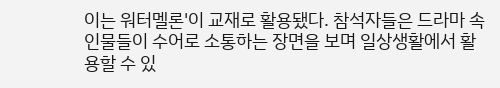이는 워터멜론'이 교재로 활용됐다. 참석자들은 드라마 속 인물들이 수어로 소통하는 장면을 보며 일상생활에서 활용할 수 있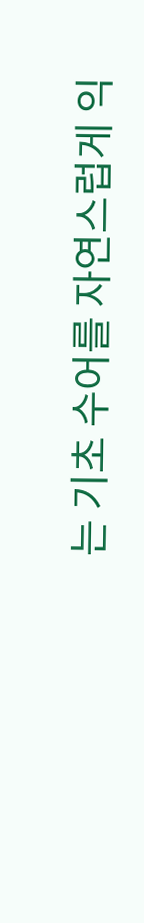는 기초 수어를 자연스럽게 익